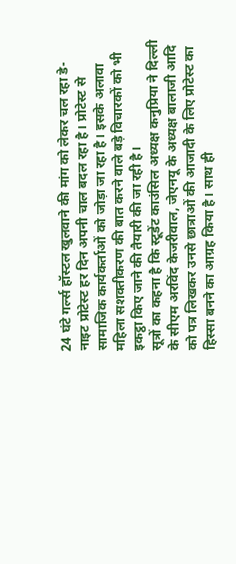24 घंटे गर्ल्स हॉस्टल खुलवाने की मांग को लेकर चल रहा डे-नाइट प्रोटेस्ट हर दिन अपनी चाल बदल रहा है। प्रोटेस्ट से सामाजिक कार्यकर्ताओं को जोड़ा जा रहा है। इसके अलावा महिला सशक्तीकरण की बात करने वाले बड़े विचारकों को भी इकट्ठा किए जाने की तैयारी की जा रही है।
सूत्रों का कहना है कि स्टूडेंट काउंसिल अध्यक्ष कनुप्रिया ने दिल्ली के सीएम अरविंद केजरीवाल, जेएनयू के अध्यक्ष बालाजी आदि को पत्र लिखकर उनसे छात्राओं की आजादी के लिए प्रोटेस्ट का हिस्सा बनने का आग्रह किया है। साथ ही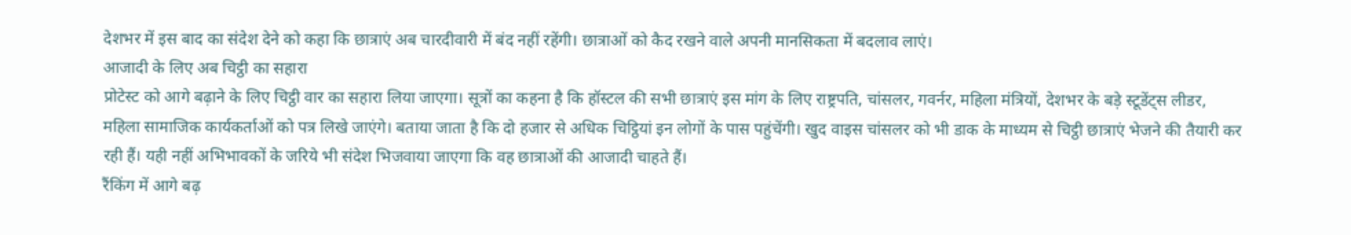देशभर में इस बाद का संदेश देने को कहा कि छात्राएं अब चारदीवारी में बंद नहीं रहेंगी। छात्राओं को कैद रखने वाले अपनी मानसिकता में बदलाव लाएं।
आजादी के लिए अब चिट्ठी का सहारा
प्रोटेस्ट को आगे बढ़ाने के लिए चिट्ठी वार का सहारा लिया जाएगा। सूत्रों का कहना है कि हॉस्टल की सभी छात्राएं इस मांग के लिए राष्ट्रपति, चांसलर, गवर्नर, महिला मंत्रियों, देशभर के बड़े स्टूडेंट्स लीडर, महिला सामाजिक कार्यकर्ताओं को पत्र लिखे जाएंगे। बताया जाता है कि दो हजार से अधिक चिट्ठियां इन लोगों के पास पहुंचेंगी। खुद वाइस चांसलर को भी डाक के माध्यम से चिट्ठी छात्राएं भेजने की तैयारी कर रही हैं। यही नहीं अभिभावकों के जरिये भी संदेश भिजवाया जाएगा कि वह छात्राओं की आजादी चाहते हैं।
रैंकिंग में आगे बढ़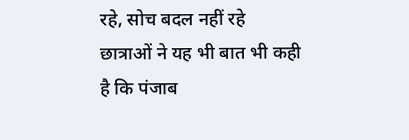रहे, सोच बदल नहीं रहे
छात्राओं ने यह भी बात भी कही है कि पंजाब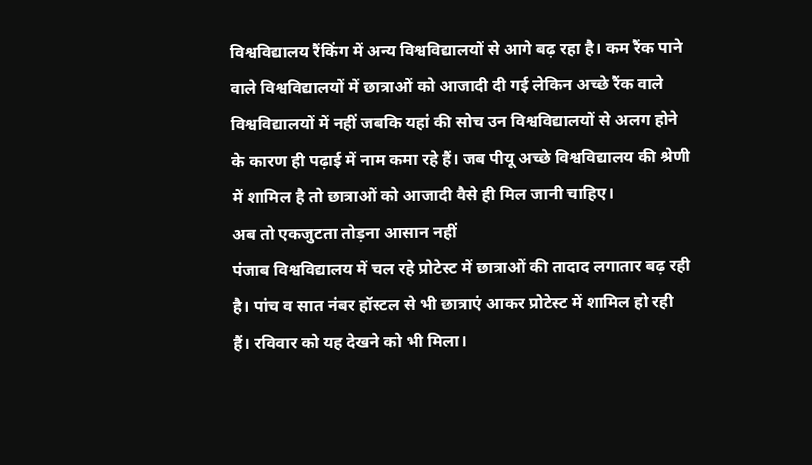विश्वविद्यालय रैंकिंग में अन्य विश्वविद्यालयों से आगे बढ़ रहा है। कम रैंक पाने वाले विश्वविद्यालयों में छात्राओं को आजादी दी गई लेकिन अच्छे रैंक वाले विश्वविद्यालयों में नहीं जबकि यहां की सोच उन विश्वविद्यालयों से अलग होने के कारण ही पढ़ाई में नाम कमा रहे हैं। जब पीयू अच्छे विश्वविद्यालय की श्रेणी में शामिल है तो छात्राओं को आजादी वैसे ही मिल जानी चाहिए।
अब तो एकजुटता तोड़ना आसान नहीं
पंजाब विश्वविद्यालय में चल रहे प्रोटेस्ट में छात्राओं की तादाद लगातार बढ़ रही है। पांच व सात नंबर हॉस्टल से भी छात्राएं आकर प्रोटेस्ट में शामिल हो रही हैं। रविवार को यह देखने को भी मिला।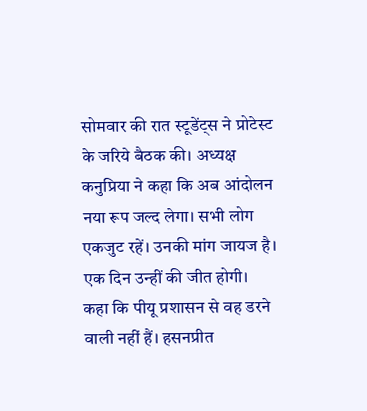सोमवार की रात स्टूडेंट्स ने प्रोटेस्ट के जरिये बैठक की। अध्यक्ष कनुप्रिया ने कहा कि अब आंदोलन नया रूप जल्द लेगा। सभी लोग एकजुट रहें। उनकी मांग जायज है। एक दिन उन्हीं की जीत होगी।
कहा कि पीयू प्रशासन से वह डरने वाली नहीं हैं। हसनप्रीत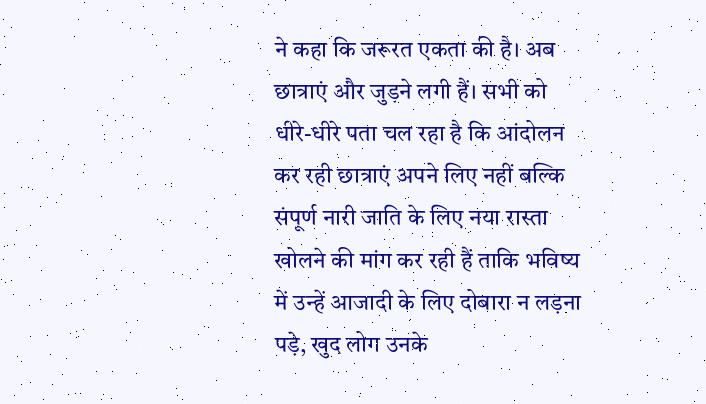ने कहा कि जरूरत एकता की है। अब छात्राएं और जुड़ने लगी हैं। सभी को धीरे-धीरे पता चल रहा है कि आंदोलन कर रही छात्राएं अपने लिए नहीं बल्कि संपूर्ण नारी जाति के लिए नया रास्ता खोलने की मांग कर रही हैं ताकि भविष्य में उन्हें आजादी के लिए दोबारा न लड़ना पड़े, खुद लोग उनके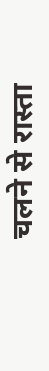चलने से रास्ता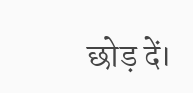छोड़ दें।